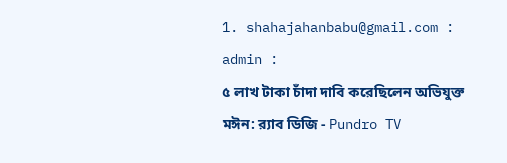1. shahajahanbabu@gmail.com : admin :
৫ লাখ টাকা চাঁদা দাবি করেছিলেন অভিযুক্ত মঈন: র‍্যাব ডিজি - Pundro TV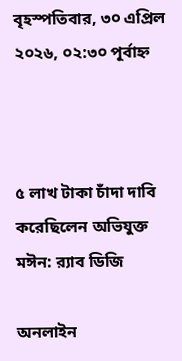বৃহস্পতিবার, ৩০ এপ্রিল ২০২৬, ০২:৩০ পূর্বাহ্ন



৫ লাখ টাকা চাঁদা দাবি করেছিলেন অভিযুক্ত মঈন: র‍্যাব ডিজি

অনলাইন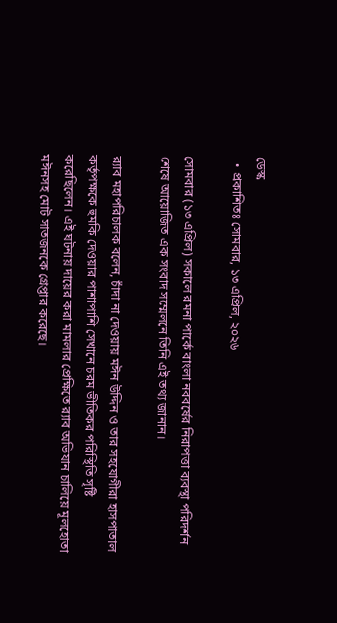ডেস্ক
  • প্রকাশিতঃ সোমবার, ১৩ এপ্রিল, ২০২৬

সোমবার (১৩ এপ্রিল) সকালে রমনা পার্কে বাংলা নববর্ষের নিরাপত্তা ব্যবস্থা পরিদর্শন শেষে আয়োজিত এক সংবাদ সম্মেলনে তিনি এই তথ্য জানান।

র‍্যাব মহাপরিচালক বলেন, চাঁদা না দেওয়ায় মঈন উদ্দিন ও তার সহযোগীরা হাসপাতাল কর্তৃপক্ষকে হুমকি দেওয়ার পাশাপাশি সেখানে চরম ভীতিকর পরিস্থিতি সৃষ্টি করেছিলেন। এই ঘটনায় দায়ের করা মামলার প্রেক্ষিতে র‍্যাব অভিযান চালিয়ে মূলহোতা মঈনসহ মোট সাতজনকে গ্রেপ্তার করেছে।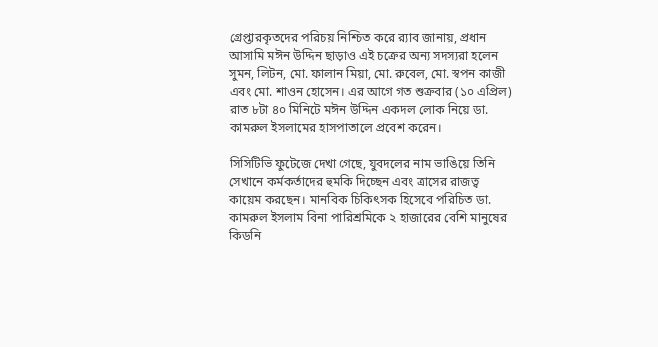গ্রেপ্তারকৃতদের পরিচয় নিশ্চিত করে র‍্যাব জানায়, প্রধান আসামি মঈন উদ্দিন ছাড়াও এই চক্রের অন্য সদস্যরা হলেন সুমন, লিটন, মো. ফালান মিয়া, মো. রুবেল, মো. স্বপন কাজী এবং মো. শাওন হোসেন। এর আগে গত শুক্রবার (১০ এপ্রিল) রাত ৮টা ৪০ মিনিটে মঈন উদ্দিন একদল লোক নিয়ে ডা. কামরুল ইসলামের হাসপাতালে প্রবেশ করেন।

সিসিটিভি ফুটেজে দেখা গেছে, যুবদলের নাম ভাঙিয়ে তিনি সেখানে কর্মকর্তাদের হুমকি দিচ্ছেন এবং ত্রাসের রাজত্ব কায়েম করছেন। মানবিক চিকিৎসক হিসেবে পরিচিত ডা. কামরুল ইসলাম বিনা পারিশ্রমিকে ২ হাজারের বেশি মানুষের কিডনি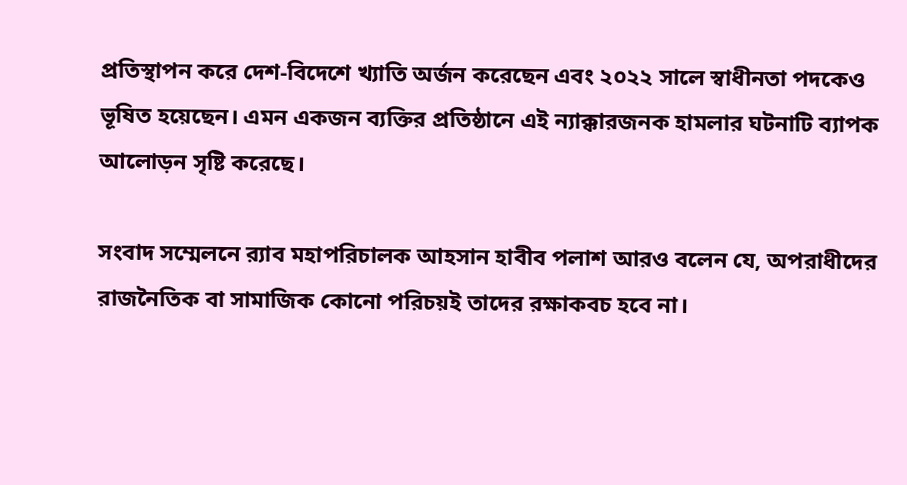প্রতিস্থাপন করে দেশ-বিদেশে খ্যাতি অর্জন করেছেন এবং ২০২২ সালে স্বাধীনতা পদকেও ভূষিত হয়েছেন। এমন একজন ব্যক্তির প্রতিষ্ঠানে এই ন্যাক্কারজনক হামলার ঘটনাটি ব্যাপক আলোড়ন সৃষ্টি করেছে।

সংবাদ সম্মেলনে র‍্যাব মহাপরিচালক আহসান হাবীব পলাশ আরও বলেন যে, অপরাধীদের রাজনৈতিক বা সামাজিক কোনো পরিচয়ই তাদের রক্ষাকবচ হবে না।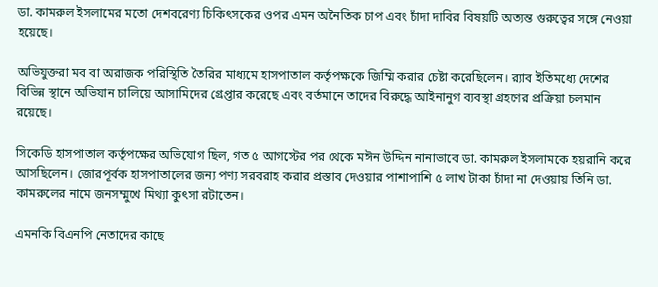ডা. কামরুল ইসলামের মতো দেশবরেণ্য চিকিৎসকের ওপর এমন অনৈতিক চাপ এবং চাঁদা দাবির বিষয়টি অত্যন্ত গুরুত্বের সঙ্গে নেওয়া হয়েছে।

অভিযুক্তরা মব বা অরাজক পরিস্থিতি তৈরির মাধ্যমে হাসপাতাল কর্তৃপক্ষকে জিম্মি করার চেষ্টা করেছিলেন। র‍্যাব ইতিমধ্যে দেশের বিভিন্ন স্থানে অভিযান চালিয়ে আসামিদের গ্রেপ্তার করেছে এবং বর্তমানে তাদের বিরুদ্ধে আইনানুগ ব্যবস্থা গ্রহণের প্রক্রিয়া চলমান রয়েছে।

সিকেডি হাসপাতাল কর্তৃপক্ষের অভিযোগ ছিল, গত ৫ আগস্টের পর থেকে মঈন উদ্দিন নানাভাবে ডা. কামরুল ইসলামকে হয়রানি করে আসছিলেন। জোরপূর্বক হাসপাতালের জন্য পণ্য সরবরাহ করার প্রস্তাব দেওয়ার পাশাপাশি ৫ লাখ টাকা চাঁদা না দেওয়ায় তিনি ডা. কামরুলের নামে জনসম্মুখে মিথ্যা কুৎসা রটাতেন।

এমনকি বিএনপি নেতাদের কাছে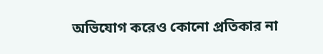অভিযোগ করেও কোনো প্রতিকার না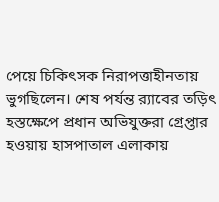পেয়ে চিকিৎসক নিরাপত্তাহীনতায় ভুগছিলেন। শেষ পর্যন্ত র‍্যাবের তড়িৎ হস্তক্ষেপে প্রধান অভিযুক্তরা গ্রেপ্তার হওয়ায় হাসপাতাল এলাকায়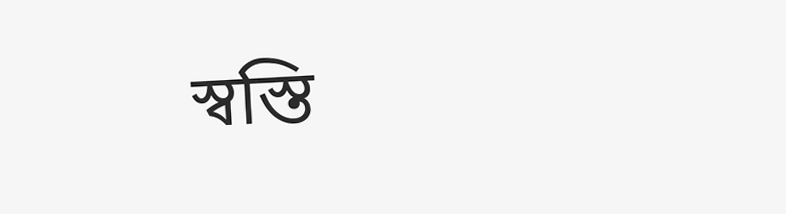স্বস্তি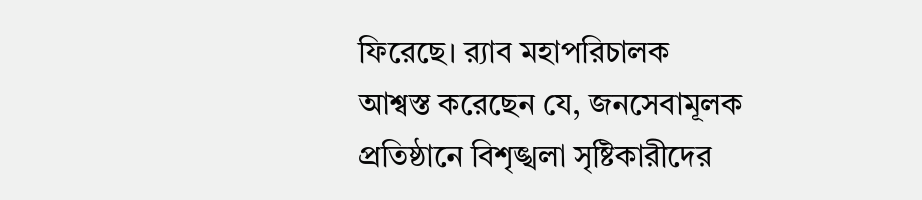ফিরেছে। র‍্যাব মহাপরিচালক আশ্বস্ত করেছেন যে, জনসেবামূলক প্রতিষ্ঠানে বিশৃঙ্খলা সৃষ্টিকারীদের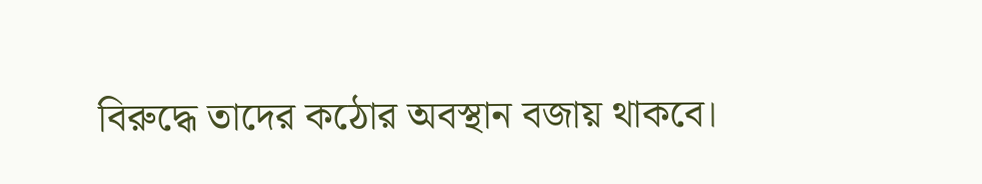বিরুদ্ধে তাদের কঠোর অবস্থান বজায় থাকবে।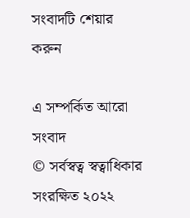সংবাদটি শেয়ার করুন

এ সম্পর্কিত আরো সংবাদ
© সর্বস্বত্ব স্বত্বাধিকার সংরক্ষিত ২০২২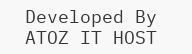Developed By ATOZ IT HOST